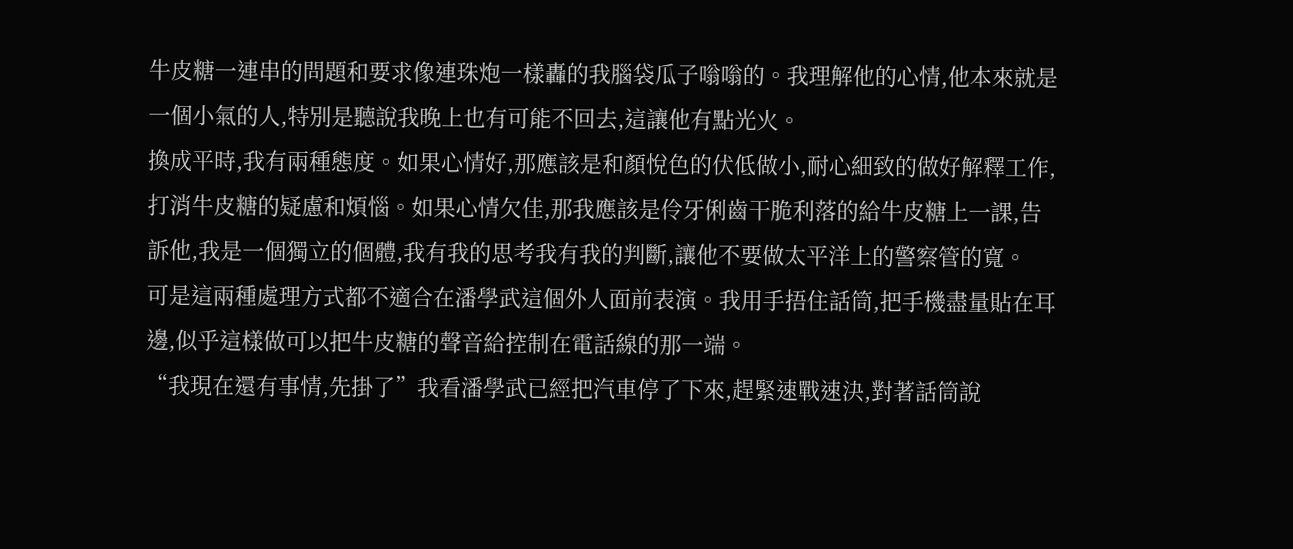牛皮糖一連串的問題和要求像連珠炮一樣轟的我腦袋瓜子嗡嗡的。我理解他的心情,他本來就是一個小氣的人,特別是聽說我晚上也有可能不回去,這讓他有點光火。
換成平時,我有兩種態度。如果心情好,那應該是和顏悅色的伏低做小,耐心細致的做好解釋工作,打消牛皮糖的疑慮和煩惱。如果心情欠佳,那我應該是伶牙俐齒干脆利落的給牛皮糖上一課,告訴他,我是一個獨立的個體,我有我的思考我有我的判斷,讓他不要做太平洋上的警察管的寬。
可是這兩種處理方式都不適合在潘學武這個外人面前表演。我用手捂住話筒,把手機盡量貼在耳邊,似乎這樣做可以把牛皮糖的聲音給控制在電話線的那一端。
“我現在還有事情,先掛了”我看潘學武已經把汽車停了下來,趕緊速戰速決,對著話筒說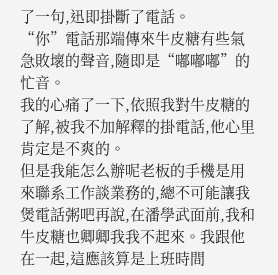了一句,迅即掛斷了電話。
“你”電話那端傳來牛皮糖有些氣急敗壞的聲音,隨即是“嘟嘟嘟”的忙音。
我的心痛了一下,依照我對牛皮糖的了解,被我不加解釋的掛電話,他心里肯定是不爽的。
但是我能怎么辦呢老板的手機是用來聯系工作談業務的,總不可能讓我煲電話粥吧再說,在潘學武面前,我和牛皮糖也卿卿我我不起來。我跟他在一起,這應該算是上班時間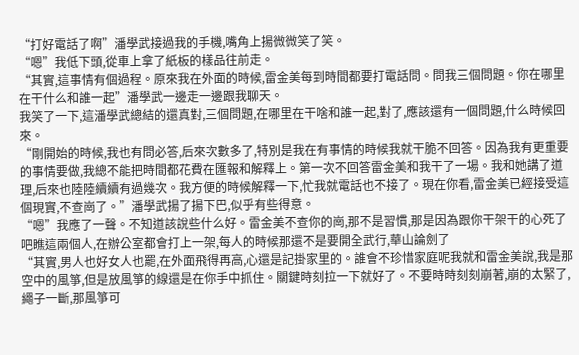“打好電話了啊”潘學武接過我的手機,嘴角上揚微微笑了笑。
“嗯”我低下頭,從車上拿了紙板的樣品往前走。
“其實,這事情有個過程。原來我在外面的時候,雷金美每到時間都要打電話問。問我三個問題。你在哪里在干什么和誰一起”潘學武一邊走一邊跟我聊天。
我笑了一下,這潘學武總結的還真對,三個問題,在哪里在干啥和誰一起,對了,應該還有一個問題,什么時候回來。
“剛開始的時候,我也有問必答,后來次數多了,特別是我在有事情的時候我就干脆不回答。因為我有更重要的事情要做,我總不能把時間都花費在匯報和解釋上。第一次不回答雷金美和我干了一場。我和她講了道理,后來也陸陸續續有過幾次。我方便的時候解釋一下,忙我就電話也不接了。現在你看,雷金美已經接受這個現實,不查崗了。”潘學武揚了揚下巴,似乎有些得意。
“嗯”我應了一聲。不知道該說些什么好。雷金美不查你的崗,那不是習慣,那是因為跟你干架干的心死了吧瞧這兩個人,在辦公室都會打上一架,每人的時候那還不是要開全武行,華山論劍了
“其實,男人也好女人也罷,在外面飛得再高,心還是記掛家里的。誰會不珍惜家庭呢我就和雷金美說,我是那空中的風箏,但是放風箏的線還是在你手中抓住。關鍵時刻拉一下就好了。不要時時刻刻崩著,崩的太緊了,繩子一斷,那風箏可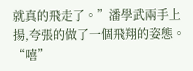就真的飛走了。”潘學武兩手上揚,夸張的做了一個飛翔的姿態。
“嘻”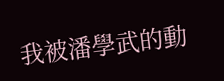我被潘學武的動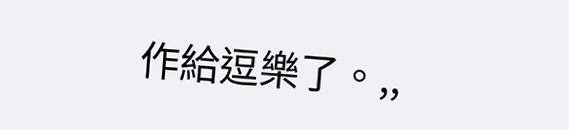作給逗樂了。,,